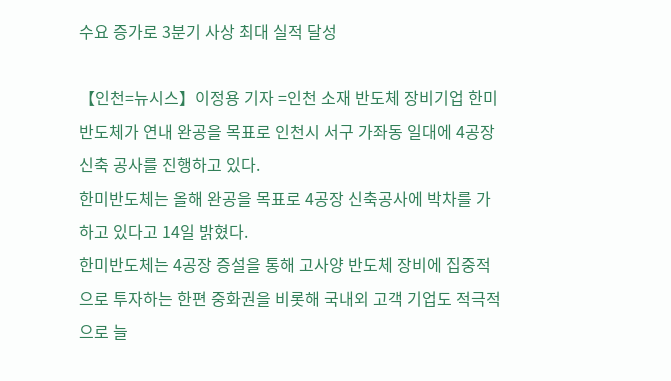수요 증가로 3분기 사상 최대 실적 달성

【인천=뉴시스】이정용 기자 =인천 소재 반도체 장비기업 한미반도체가 연내 완공을 목표로 인천시 서구 가좌동 일대에 4공장 신축 공사를 진행하고 있다.
한미반도체는 올해 완공을 목표로 4공장 신축공사에 박차를 가하고 있다고 14일 밝혔다.
한미반도체는 4공장 증설을 통해 고사양 반도체 장비에 집중적으로 투자하는 한편 중화권을 비롯해 국내외 고객 기업도 적극적으로 늘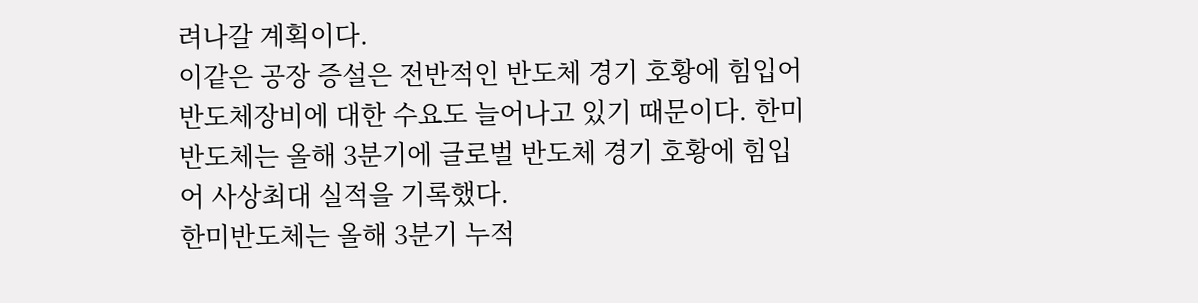려나갈 계획이다.
이같은 공장 증설은 전반적인 반도체 경기 호황에 힘입어 반도체장비에 대한 수요도 늘어나고 있기 때문이다. 한미반도체는 올해 3분기에 글로벌 반도체 경기 호황에 힘입어 사상최대 실적을 기록했다.
한미반도체는 올해 3분기 누적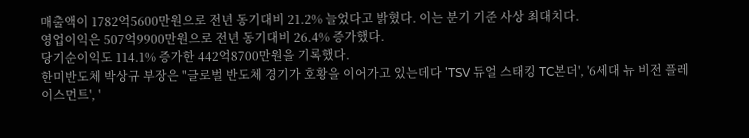매출액이 1782억5600만원으로 전년 동기대비 21.2% 늘었다고 밝혔다. 이는 분기 기준 사상 최대치다.
영업이익은 507억9900만원으로 전년 동기대비 26.4% 증가했다.
당기순이익도 114.1% 증가한 442억8700만원을 기록했다.
한미반도체 박상규 부장은 "글로벌 반도체 경기가 호황을 이어가고 있는데다 'TSV 듀얼 스태킹 TC본더', '6세대 뉴 비전 플레이스먼트', '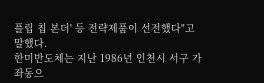플립 칩 본더' 등 전략제품이 선전했다"고 말했다.
한미반도체는 지난 1986년 인천시 서구 가좌동으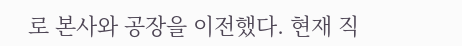로 본사와 공장을 이전했다. 현재 직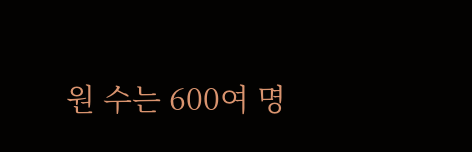원 수는 600여 명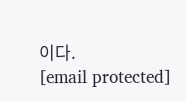이다.
[email protected]